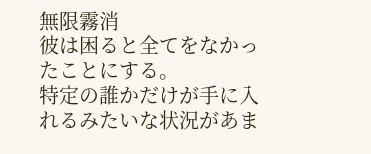無限霧消
彼は困ると全てをなかったことにする。
特定の誰かだけが手に入れるみたいな状況があま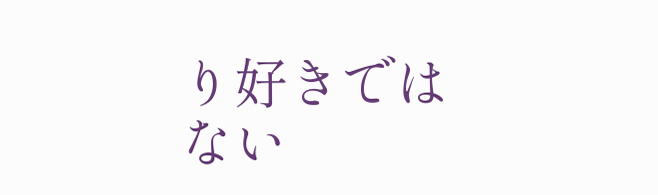り好きではない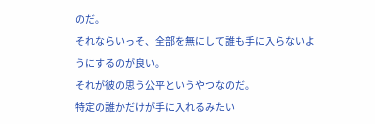のだ。
それならいっそ、全部を無にして誰も手に入らないようにするのが良い。
それが彼の思う公平というやつなのだ。
特定の誰かだけが手に入れるみたい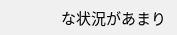な状況があまり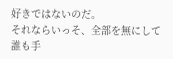好きではないのだ。
それならいっそ、全部を無にして誰も手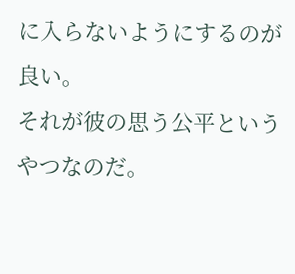に入らないようにするのが良い。
それが彼の思う公平というやつなのだ。